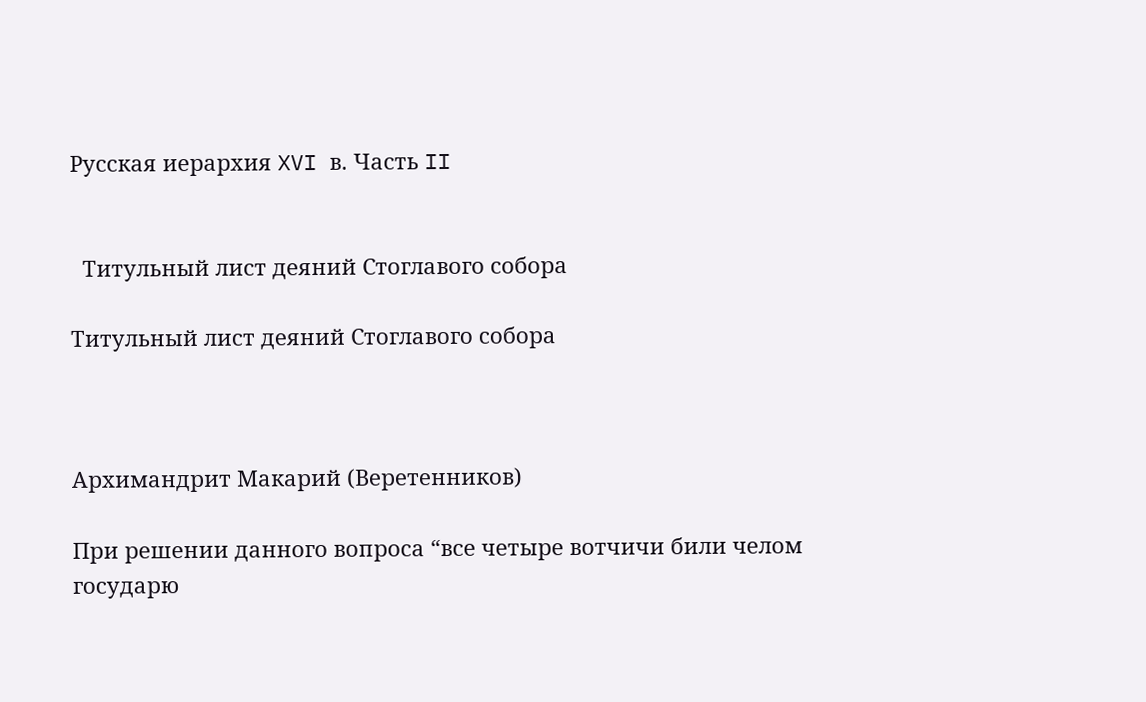Русская иерархия XVI в. Часть II


  Титульный лист деяний Стоглавого собора

Титульный лист деяний Стоглавого собора



Архимандрит Макарий (Веретенников)

При решении данного вопроса “все четыре вотчичи били челом государю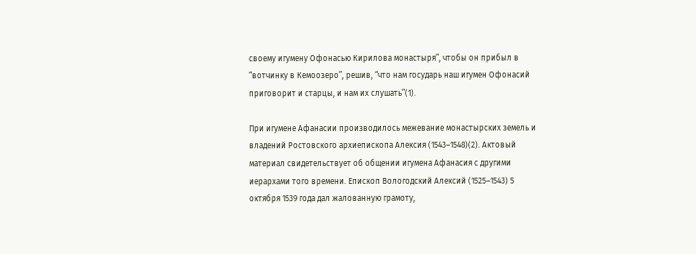своему игумену Офонасью Кирилова монастыря”, чтобы он прибыл в “вотчинку в Кемоозеро”, решив, “что нам государь наш игумен Офонасий приговорит и старцы, и нам их слушать”(1).

При игумене Афанасии производилось межевание монастырских земель и владений Ростовского архиепископа Алексия (1543–1548)(2). Актовый материал свидетельствует об общении игумена Афанасия с другими иерархами того времени. Епископ Вологодский Алексий (1525–1543) 5 октября 1539 года дал жалованную грамоту,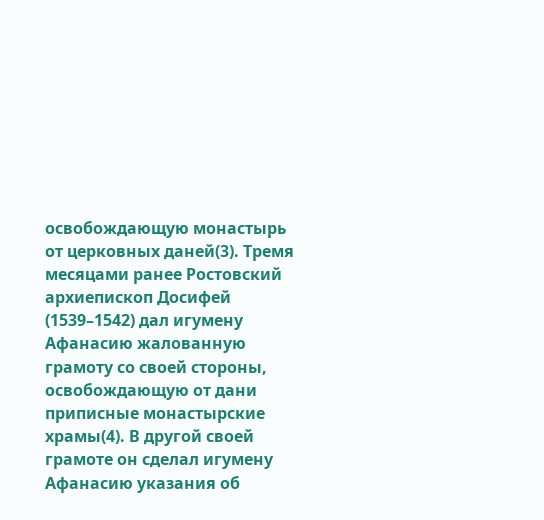освобождающую монастырь от церковных даней(3). Тремя месяцами ранее Ростовский архиепископ Досифей (1539–1542) дал игумену Афанасию жалованную грамоту со своей стороны, освобождающую от дани приписные монастырские храмы(4). В другой своей грамоте он сделал игумену Афанасию указания об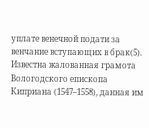уплате венечной подати за венчание вступающих в брак(5). Известна жалованная грамота Вологодского епископа Киприана (1547–1558), данная им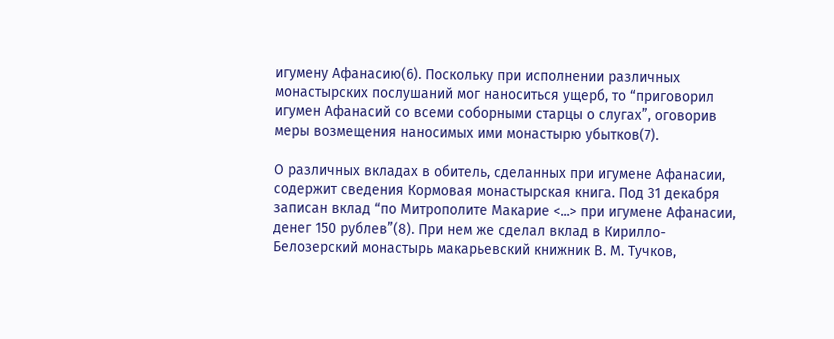игумену Афанасию(6). Поскольку при исполнении различных монастырских послушаний мог наноситься ущерб, то “приговорил игумен Афанасий со всеми соборными старцы о слугах”, оговорив меры возмещения наносимых ими монастырю убытков(7).

О различных вкладах в обитель, сделанных при игумене Афанасии, содержит сведения Кормовая монастырская книга. Под 31 декабря записан вклад “по Митрополите Макарие <...> при игумене Афанасии, денег 150 рублев”(8). При нем же сделал вклад в Кирилло-Белозерский монастырь макарьевский книжник В. М. Тучков,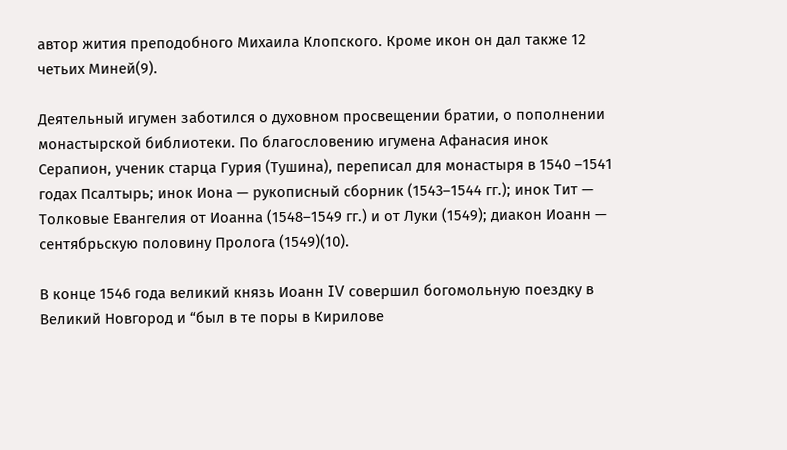автор жития преподобного Михаила Клопского. Кроме икон он дал также 12 четьих Миней(9).

Деятельный игумен заботился о духовном просвещении братии, о пополнении монастырской библиотеки. По благословению игумена Афанасия инок Серапион, ученик старца Гурия (Тушина), переписал для монастыря в 1540 –1541 годах Псалтырь; инок Иона — рукописный сборник (1543–1544 гг.); инок Тит — Толковые Евангелия от Иоанна (1548–1549 гг.) и от Луки (1549); диакон Иоанн — сентябрьскую половину Пролога (1549)(10).

В конце 1546 года великий князь Иоанн IV совершил богомольную поездку в Великий Новгород и “был в те поры в Кирилове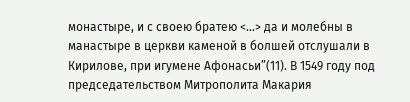монастыре, и с своею братею <...> да и молебны в манастыре в церкви каменой в болшей отслушали в Кирилове, при игумене Афонасьи”(11). В 1549 году под председательством Митрополита Макария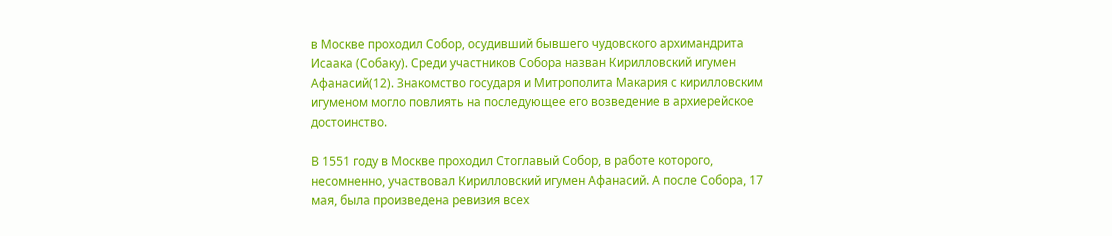в Москве проходил Собор, осудивший бывшего чудовского архимандрита Исаака (Собаку). Среди участников Собора назван Кирилловский игумен Афанасий(12). Знакомство государя и Митрополита Макария с кирилловским игуменом могло повлиять на последующее его возведение в архиерейское достоинство.

В 1551 году в Москве проходил Стоглавый Собор, в работе которого, несомненно, участвовал Кирилловский игумен Афанасий. А после Собора, 17 мая, была произведена ревизия всех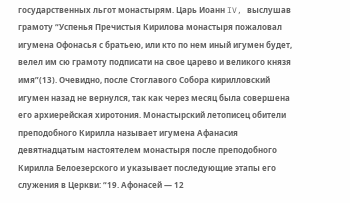государственных льгот монастырям. Царь Иоанн IV, выслушав грамоту “Успенья Пречистыя Кирилова монастыря пожаловал игумена Офонасья с братьею, или кто по нем иный игумен будет, велел им сю грамоту подписати на свое царево и великого князя имя”(13). Очевидно, после Стоглавого Собора кирилловский игумен назад не вернулся, так как через месяц была совершена его архиерейская хиротония. Монастырский летописец обители преподобного Кирилла называет игумена Афанасия девятнадцатым настоятелем монастыря после преподобного Кирилла Белоезерского и указывает последующие этапы его служения в Церкви: “19. Афонасей — 12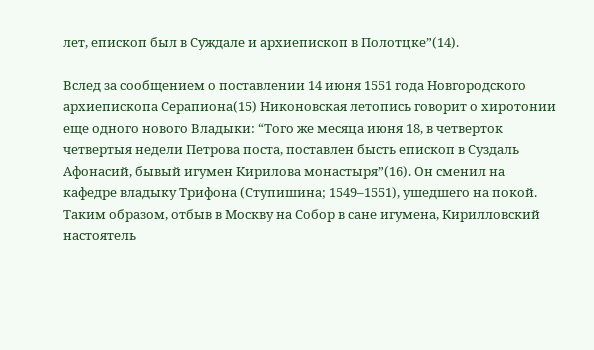лет, епископ был в Суждале и архиепископ в Полотцке”(14).

Вслед за сообщением о поставлении 14 июня 1551 года Новгородского архиепископа Серапиона(15) Никоновская летопись говорит о хиротонии еще одного нового Владыки: “Того же месяца июня 18, в четверток четвертыя недели Петрова поста, поставлен бысть епископ в Суздаль Афонасий, бывый игумен Кирилова монастыря”(16). Он сменил на кафедре владыку Трифона (Ступишина; 1549–1551), ушедшего на покой. Таким образом, отбыв в Москву на Собор в сане игумена, Кирилловский настоятель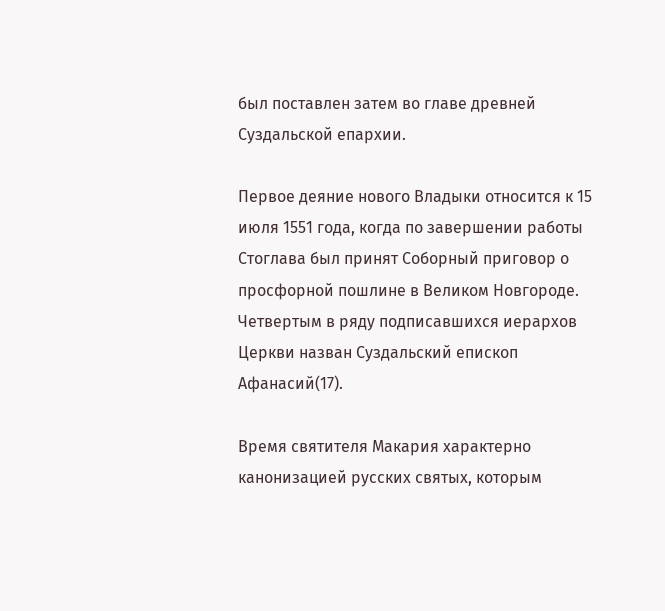был поставлен затем во главе древней Суздальской епархии.

Первое деяние нового Владыки относится к 15 июля 1551 года, когда по завершении работы Стоглава был принят Соборный приговор о просфорной пошлине в Великом Новгороде. Четвертым в ряду подписавшихся иерархов Церкви назван Суздальский епископ Афанасий(17).

Время святителя Макария характерно канонизацией русских святых, которым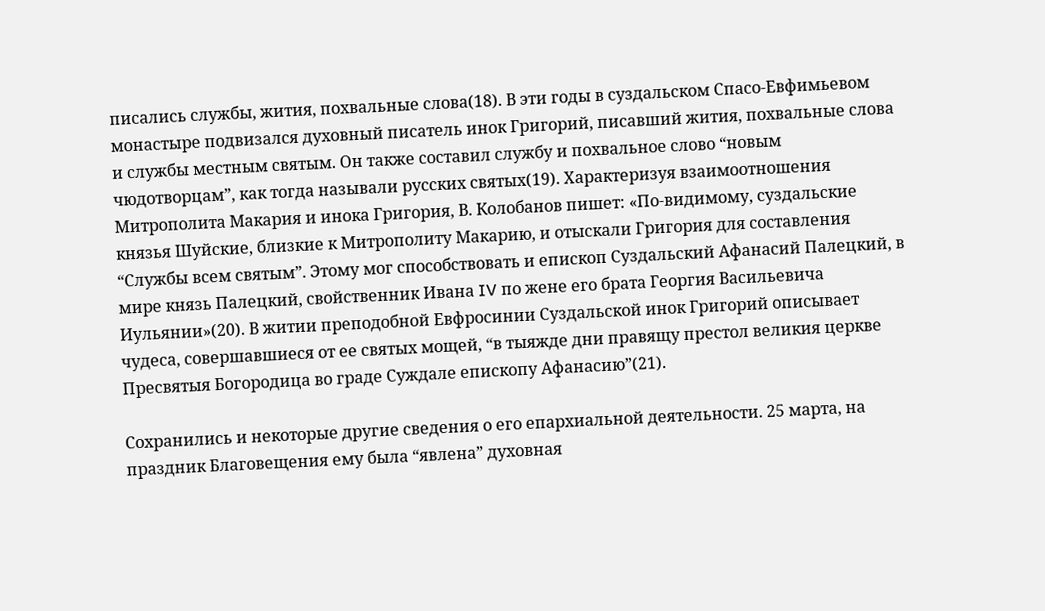писались службы, жития, похвальные слова(18). В эти годы в суздальском Спасо-Евфимьевом монастыре подвизался духовный писатель инок Григорий, писавший жития, похвальные слова и службы местным святым. Он также составил службу и похвальное слово “новым чюдотворцам”, как тогда называли русских святых(19). Характеризуя взаимоотношения Митрополита Макария и инока Григория, В. Колобанов пишет: «По-видимому, суздальские князья Шуйские, близкие к Митрополиту Макарию, и отыскали Григория для составления “Службы всем святым”. Этому мог способствовать и епископ Суздальский Афанасий Палецкий, в мире князь Палецкий, свойственник Ивана IV по жене его брата Георгия Васильевича Иульянии»(20). В житии преподобной Евфросинии Суздальской инок Григорий описывает чудеса, совершавшиеся от ее святых мощей, “в тыяжде дни правящу престол великия церкве Пресвятыя Богородица во граде Суждале епископу Афанасию”(21).

Сохранились и некоторые другие сведения о его епархиальной деятельности. 25 марта, на праздник Благовещения ему была “явлена” духовная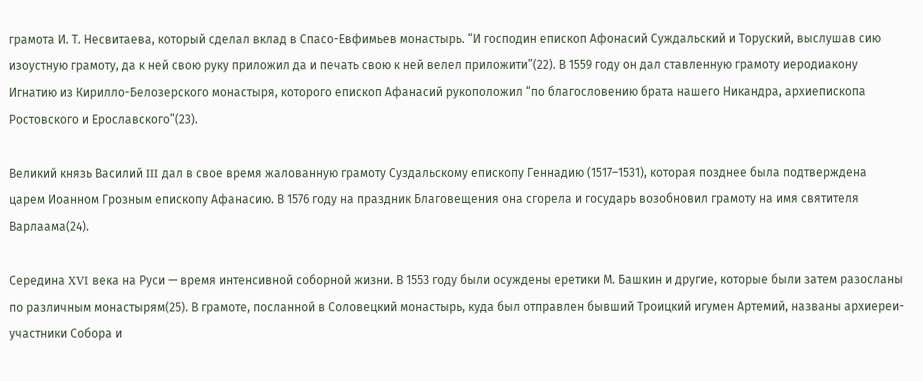грамота И. Т. Несвитаева, который сделал вклад в Спасо-Евфимьев монастырь. “И господин епископ Афонасий Суждальский и Торуский, выслушав сию изоустную грамоту, да к ней свою руку приложил да и печать свою к ней велел приложити”(22). В 1559 году он дал ставленную грамоту иеродиакону Игнатию из Кирилло-Белозерского монастыря, которого епископ Афанасий рукоположил “по благословению брата нашего Никандра, архиепископа Ростовского и Ерославского”(23).

Великий князь Василий III дал в свое время жалованную грамоту Суздальскому епископу Геннадию (1517–1531), которая позднее была подтверждена царем Иоанном Грозным епископу Афанасию. В 1576 году на праздник Благовещения она сгорела и государь возобновил грамоту на имя святителя Варлаама(24).

Середина XVI века на Руси — время интенсивной соборной жизни. В 1553 году были осуждены еретики М. Башкин и другие, которые были затем разосланы по различным монастырям(25). В грамоте, посланной в Соловецкий монастырь, куда был отправлен бывший Троицкий игумен Артемий, названы архиереи-участники Собора и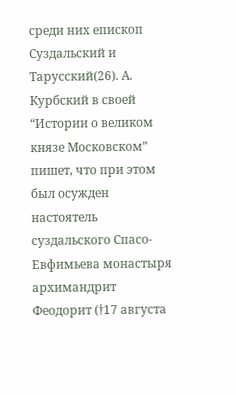среди них епископ Суздальский и Тарусский(26). А. Курбский в своей “Истории о великом князе Московском” пишет, что при этом был осужден настоятель суздальского Спасо-Евфимьева монастыря архимандрит Феодорит (†17 августа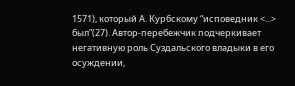1571), который А. Курбскому “исповедник <...> был”(27). Автор-перебежчик подчеркивает негативную роль Суздальского владыки в его осуждении,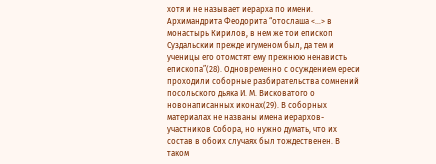хотя и не называет иерарха по имени. Архимандрита Феодорита “отослаша <...> в монастырь Кирилов, в нем же тои епископ Суздальскии прежде игуменом был, да тем и ученицы его отомстят ему прежнюю ненависть епископа”(28). Одновременно с осуждением ереси проходили соборные разбирательства сомнений посольского дьяка И. М. Висковатого о новонаписанных иконах(29). В соборных материалах не названы имена иерархов-участников Собора, но нужно думать, что их состав в обоих случаях был тождественен. В таком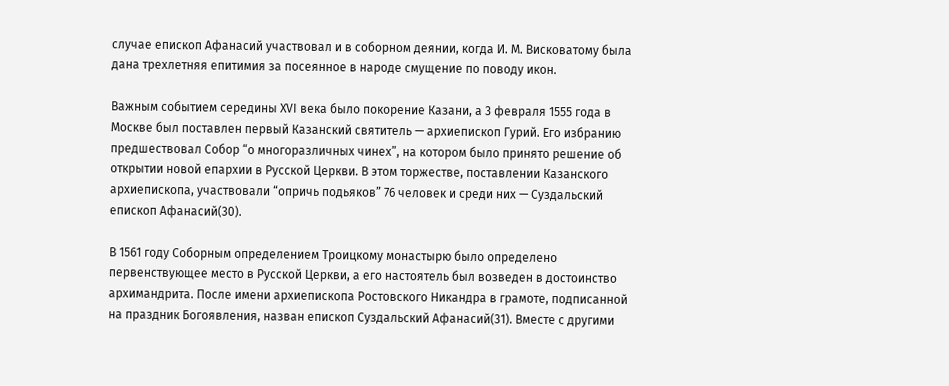случае епископ Афанасий участвовал и в соборном деянии, когда И. М. Висковатому была дана трехлетняя епитимия за посеянное в народе смущение по поводу икон.

Важным событием середины XVI века было покорение Казани, а 3 февраля 1555 года в Москве был поставлен первый Казанский святитель — архиепископ Гурий. Его избранию предшествовал Собор “о многоразличных чинех”, на котором было принято решение об открытии новой епархии в Русской Церкви. В этом торжестве, поставлении Казанского архиепископа, участвовали “опричь подьяков” 76 человек и среди них — Суздальский епископ Афанасий(30).

В 1561 году Соборным определением Троицкому монастырю было определено первенствующее место в Русской Церкви, а его настоятель был возведен в достоинство архимандрита. После имени архиепископа Ростовского Никандра в грамоте, подписанной на праздник Богоявления, назван епископ Суздальский Афанасий(31). Вместе с другими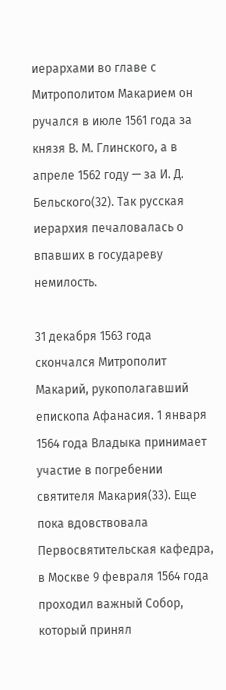иерархами во главе с Митрополитом Макарием он ручался в июле 1561 года за князя В. М. Глинского, а в апреле 1562 году — за И. Д. Бельского(32). Так русская иерархия печаловалась о впавших в государеву немилость.

31 декабря 1563 года скончался Митрополит Макарий, рукополагавший епископа Афанасия. 1 января 1564 года Владыка принимает участие в погребении святителя Макария(33). Еще пока вдовствовала Первосвятительская кафедра, в Москве 9 февраля 1564 года проходил важный Собор, который принял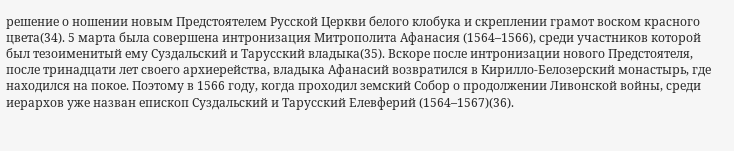решение о ношении новым Предстоятелем Русской Церкви белого клобука и скреплении грамот воском красного цвета(34). 5 марта была совершена интронизация Митрополита Афанасия (1564–1566), среди участников которой был тезоименитый ему Суздальский и Тарусский владыка(35). Вскоре после интронизации нового Предстоятеля, после тринадцати лет своего архиерейства, владыка Афанасий возвратился в Кирилло-Белозерский монастырь, где находился на покое. Поэтому в 1566 году, когда проходил земский Собор о продолжении Ливонской войны, среди иерархов уже назван епископ Суздальский и Тарусский Елевферий (1564–1567)(36).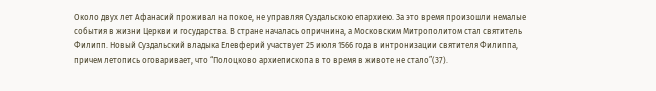Около двух лет Афанасий проживал на покое, не управляя Суздальскою епархиею. За это время произошли немалые события в жизни Церкви и государства. В стране началась опричнина, а Московским Митрополитом стал святитель Филипп. Новый Суздальский владыка Елевферий участвует 25 июля 1566 года в интронизации святителя Филиппа, причем летопись оговаривает, что “Полоцково архиепископа в то время в животе не стало”(37).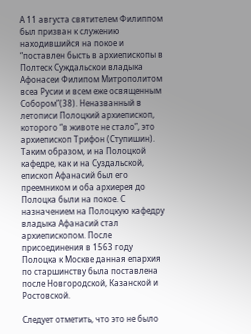А 11 августа святителем Филиппом был призван к служению находившийся на покое и “поставлен бысть в архиепископы в Полтеск Суждальскои владыка Афонасеи Филипом Митрополитом всеа Русии и всем еже освященным Собором”(38). Неназванный в летописи Полоцкий архиепископ, которого “в животе не стало”, это архиепископ Трифон (Ступишин). Таким образом, и на Полоцкой кафедре, как и на Суздальской, епископ Афанасий был его преемником и оба архиерея до Полоцка были на покое. С назначением на Полоцкую кафедру владыка Афанасий стал архиепископом. После присоединения в 1563 году Полоцка к Москве данная епархия по старшинству была поставлена после Новгородской, Казанской и Ростовской.

Следует отметить, что это не было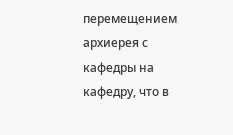перемещением архиерея с кафедры на кафедру, что в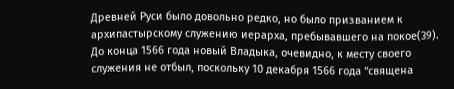Древней Руси было довольно редко, но было призванием к архипастырскому служению иерарха, пребывавшего на покое(39). До конца 1566 года новый Владыка, очевидно, к месту своего служения не отбыл, поскольку 10 декабря 1566 года “священа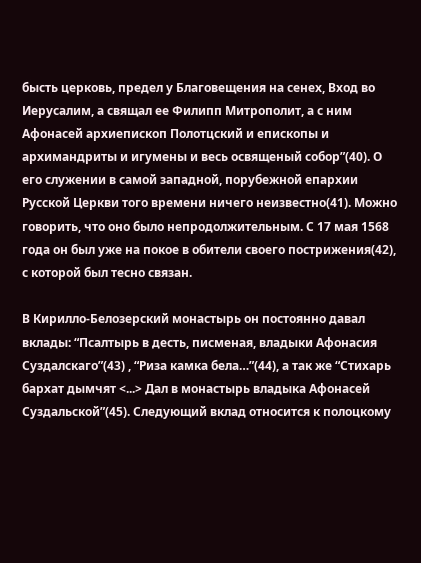бысть церковь, предел у Благовещения на сенех, Вход во Иерусалим, а свящал ее Филипп Митрополит, а с ним Афонасей архиепископ Полотцский и епископы и архимандриты и игумены и весь освященый собор”(40). О его служении в самой западной, порубежной епархии Русской Церкви того времени ничего неизвестно(41). Можно говорить, что оно было непродолжительным. С 17 мая 1568 года он был уже на покое в обители своего пострижения(42), с которой был тесно связан.

В Кирилло-Белозерский монастырь он постоянно давал вклады: “Псалтырь в десть, писменая, владыки Афонасия Суздалскаго”(43) , “Риза камка бела…”(44), а так же “Стихарь бархат дымчят <...> Дал в монастырь владыка Афонасей Суздальской”(45). Следующий вклад относится к полоцкому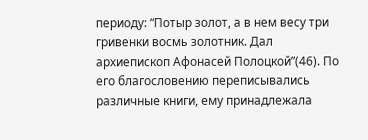периоду: “Потыр золот, а в нем весу три гривенки восмь золотник. Дал архиепископ Афонасей Полоцкой”(46). По его благословению переписывались различные книги, ему принадлежала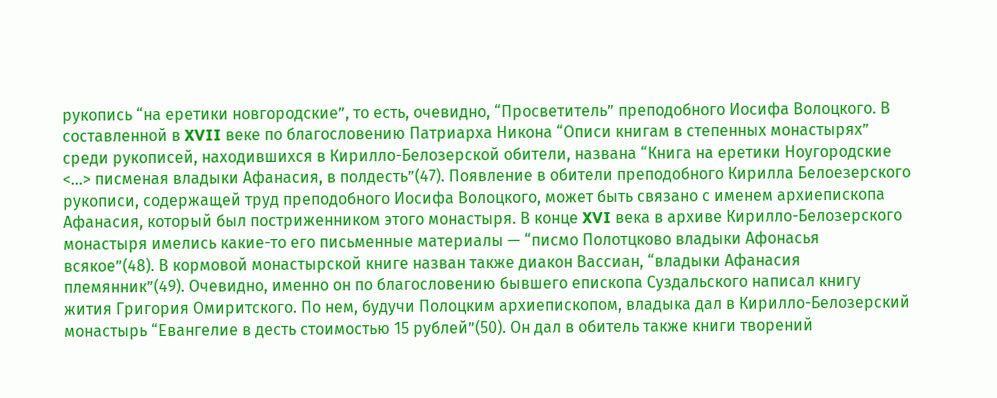рукопись “на еретики новгородские”, то есть, очевидно, “Просветитель” преподобного Иосифа Волоцкого. В составленной в XVII веке по благословению Патриарха Никона “Описи книгам в степенных монастырях” среди рукописей, находившихся в Кирилло-Белозерской обители, названа “Книга на еретики Ноугородские <...> писменая владыки Афанасия, в полдесть”(47). Появление в обители преподобного Кирилла Белоезерского рукописи, содержащей труд преподобного Иосифа Волоцкого, может быть связано с именем архиепископа Афанасия, который был постриженником этого монастыря. В конце XVI века в архиве Кирилло-Белозерского монастыря имелись какие-то его письменные материалы — “писмо Полотцково владыки Афонасья всякое”(48). В кормовой монастырской книге назван также диакон Вассиан, “владыки Афанасия племянник”(49). Очевидно, именно он по благословению бывшего епископа Суздальского написал книгу жития Григория Омиритского. По нем, будучи Полоцким архиепископом, владыка дал в Кирилло-Белозерский монастырь “Евангелие в десть стоимостью 15 рублей”(50). Он дал в обитель также книги творений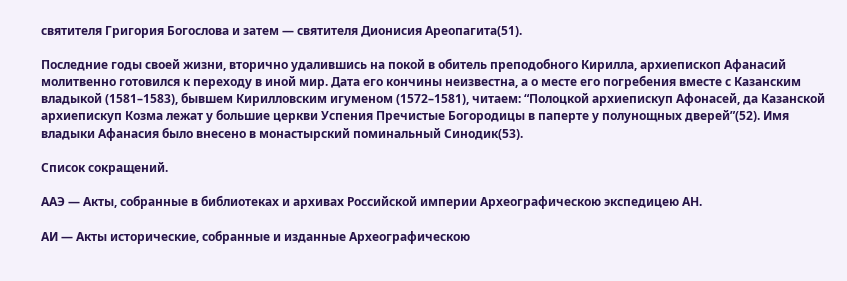святителя Григория Богослова и затем — святителя Дионисия Ареопагита(51).

Последние годы своей жизни, вторично удалившись на покой в обитель преподобного Кирилла, архиепископ Афанасий молитвенно готовился к переходу в иной мир. Дата его кончины неизвестна, а о месте его погребения вместе с Казанским владыкой (1581–1583), бывшем Кирилловским игуменом (1572–1581), читаем: “Полоцкой архиепискуп Афонасей, да Казанской архиепискуп Козма лежат у большие церкви Успения Пречистые Богородицы в паперте у полунощных дверей”(52). Имя владыки Афанасия было внесено в монастырский поминальный Синодик(53).

Список сокращений.

ААЭ — Акты, собранные в библиотеках и архивах Российской империи Археографическою экспедицею АН.

АИ — Акты исторические, собранные и изданные Археографическою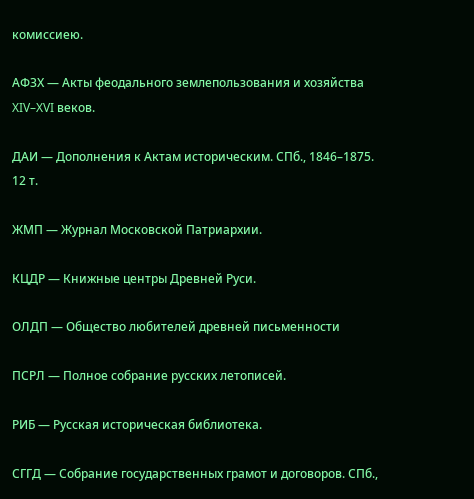комиссиею.

АФЗХ — Акты феодального землепользования и хозяйства XIV–XVI веков.

ДАИ — Дополнения к Актам историческим. СПб., 1846–1875. 12 т.

ЖМП — Журнал Московской Патриархии.

КЦДР — Книжные центры Древней Руси.

ОЛДП — Общество любителей древней письменности

ПСРЛ — Полное собрание русских летописей.

РИБ — Русская историческая библиотека.

СГГД — Собрание государственных грамот и договоров. СПб.,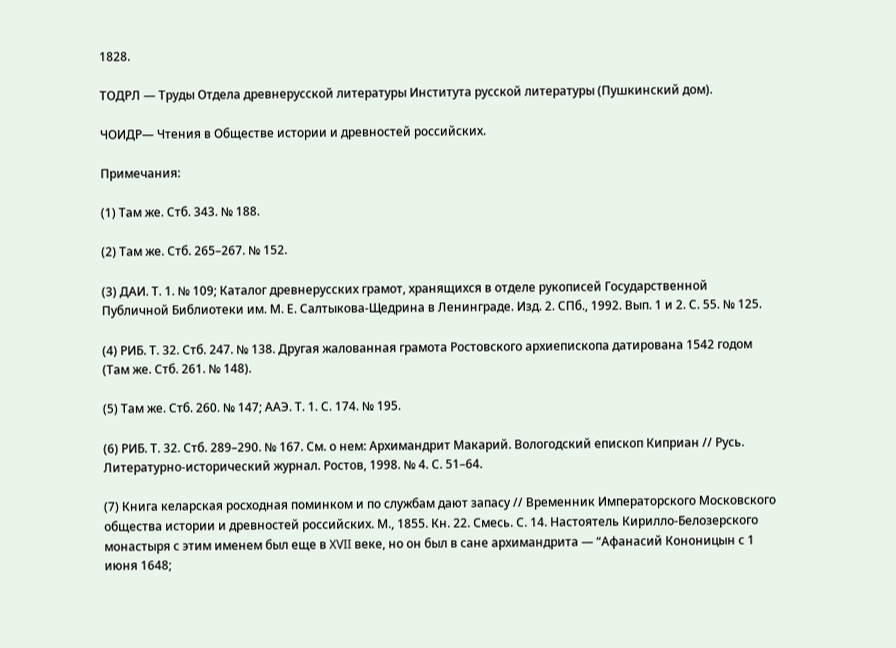1828.

ТОДРЛ — Труды Отдела древнерусской литературы Института русской литературы (Пушкинский дом).

ЧОИДР— Чтения в Обществе истории и древностей российских.

Примечания:

(1) Там же. Стб. 343. № 188.

(2) Там же. Стб. 265–267. № 152.

(3) ДАИ. Т. 1. № 109; Каталог древнерусских грамот, хранящихся в отделе рукописей Государственной Публичной Библиотеки им. М. Е. Салтыкова-Щедрина в Ленинграде. Изд. 2. СПб., 1992. Вып. 1 и 2. С. 55. № 125.

(4) РИБ. Т. 32. Стб. 247. № 138. Другая жалованная грамота Ростовского архиепископа датирована 1542 годом (Там же. Стб. 261. № 148).

(5) Там же. Стб. 260. № 147; ААЭ. Т. 1. С. 174. № 195.

(6) РИБ. Т. 32. Стб. 289–290. № 167. См. о нем: Архимандрит Макарий. Вологодский епископ Киприан // Русь. Литературно-исторический журнал. Ростов, 1998. № 4. С. 51–64.

(7) Книга келарская росходная поминком и по службам дают запасу // Временник Императорского Московского общества истории и древностей российских. М., 1855. Кн. 22. Смесь. С. 14. Настоятель Кирилло-Белозерского монастыря с этим именем был еще в XVII веке, но он был в сане архимандрита — “Афанасий Кононицын с 1 июня 1648;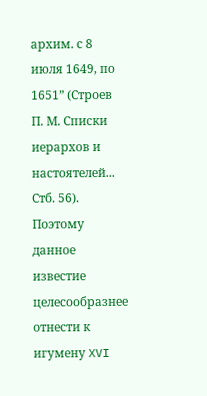архим. с 8 июля 1649, по 1651” (Строев П. М. Списки иерархов и настоятелей... Стб. 56). Поэтому данное известие целесообразнее отнести к игумену XVI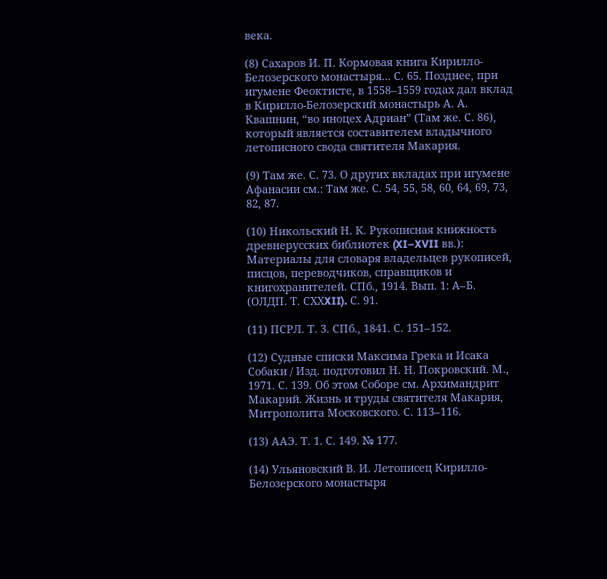века.

(8) Сахаров И. П. Кормовая книга Кирилло-Белозерского монастыря... С. 65. Позднее, при игумене Феоктисте, в 1558–1559 годах дал вклад в Кирилло-Белозерский монастырь А. А. Квашнин, “во иноцех Адриан” (Там же. С. 86), который является составителем владычного летописного свода святителя Макария.

(9) Там же. С. 73. О других вкладах при игумене Афанасии см.: Там же. С. 54, 55, 58, 60, 64, 69, 73, 82, 87.

(10) Никольский Н. К. Рукописная книжность древнерусских библиотек (XI–XVII вв.): Материалы для словаря владельцев рукописей, писцов, переводчиков, справщиков и книгохранителей. СПб., 1914. Вып. 1: А–Б. (ОЛДП. Т. СХХXII). С. 91.

(11) ПСРЛ. Т. 3. СПб., 1841. С. 151–152.

(12) Судные списки Максима Грека и Исака Собаки / Изд. подготовил Н. Н. Покровский. М., 1971. С. 139. Об этом Соборе см. Архимандрит Макарий. Жизнь и труды святителя Макария, Митрополита Московского. С. 113–116.

(13) ААЭ. Т. 1. С. 149. № 177.

(14) Ульяновский В. И. Летописец Кирилло-Белозерского монастыря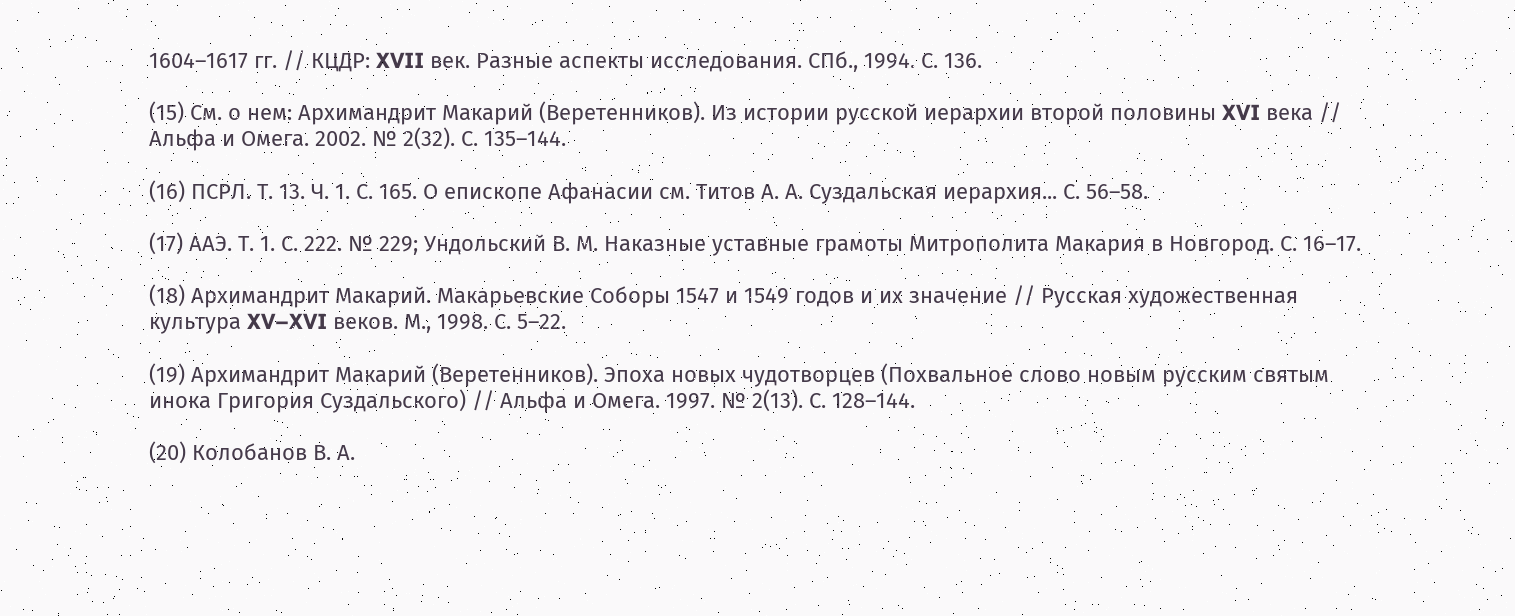1604–1617 гг. // КЦДР: XVII век. Разные аспекты исследования. СПб., 1994. С. 136.

(15) См. о нем: Архимандрит Макарий (Веретенников). Из истории русской иерархии второй половины XVI века // Альфа и Омега. 2002. № 2(32). С. 135–144.

(16) ПСРЛ. Т. 13. Ч. 1. С. 165. О епископе Афанасии см. Титов А. А. Суздальская иерархия... С. 56–58.

(17) ААЭ. Т. 1. С. 222. № 229; Ундольский В. М. Наказные уставные грамоты Митрополита Макария в Новгород. С. 16–17.

(18) Архимандрит Макарий. Макарьевские Соборы 1547 и 1549 годов и их значение // Русская художественная культура XV–XVI веков. М., 1998. С. 5–22.

(19) Архимандрит Макарий (Веретенников). Эпоха новых чудотворцев (Похвальное слово новым русским святым инока Григория Суздальского) // Альфа и Омега. 1997. № 2(13). С. 128–144.

(20) Колобанов В. А.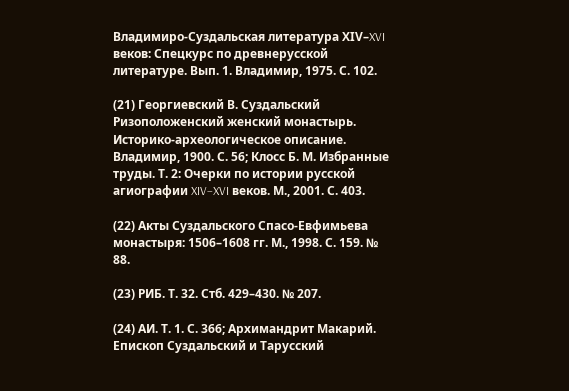Владимиро-Суздальская литература ХIV–XVI веков: Спецкурс по древнерусской литературе. Вып. 1. Владимир, 1975. С. 102.

(21) Георгиевский В. Суздальский Ризоположенский женский монастырь. Историко-археологическое описание. Владимир, 1900. С. 56; Клосс Б. М. Избранные труды. Т. 2: Очерки по истории русской агиографии XIV–XVI веков. М., 2001. С. 403.

(22) Акты Суздальского Спасо-Евфимьева монастыря: 1506–1608 гг. М., 1998. С. 159. № 88.

(23) РИБ. Т. 32. Стб. 429–430. № 207.

(24) АИ. Т. 1. С. 366; Архимандрит Макарий. Епископ Суздальский и Тарусский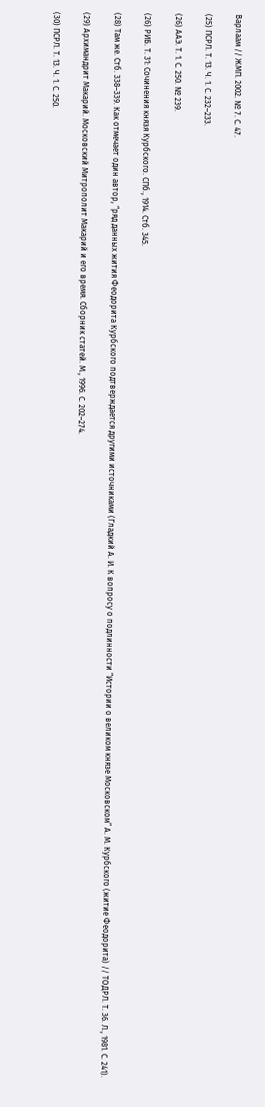Варлаам // ЖМП. 2002. № 7. С. 47.

(25) ПСРЛ. Т. 13. Ч. 1. С. 232–233.

(26) ААЭ. Т. 1. С. 250. № 239.

(26) РИБ. Т. 31: Сочинения князя Курбского. СПб., 1914. Стб. 345.

(28) Там же. Стб. 338–339. Как отмечает один автор, “ряд данных жития Феодорита Курбского подтверждается другими источниками (Гладкий А. И. К вопросу о подлинности “Истории о великом князе Московском” А. М. Курбского (житие Феодорита) // ТОДРЛ. Т. 36. Л., 1981. С. 241).

(29) Архимандрит Макарий. Московский Митрополит Макарий и его время. Сборник статей. М., 1996. С. 202–274.

(30) ПСРЛ. Т. 13. Ч. 1. С. 250.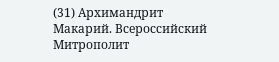(31) Архимандрит Макарий. Всероссийский Митрополит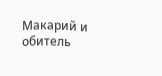Макарий и обитель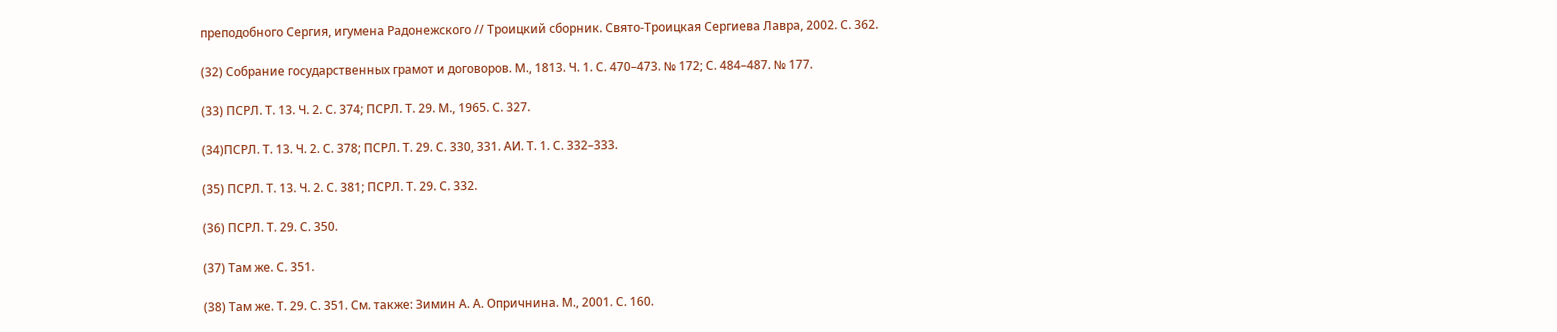преподобного Сергия, игумена Радонежского // Троицкий сборник. Свято-Троицкая Сергиева Лавра, 2002. С. 362.

(32) Собрание государственных грамот и договоров. М., 1813. Ч. 1. С. 470–473. № 172; С. 484–487. № 177.

(33) ПСРЛ. Т. 13. Ч. 2. С. 374; ПСРЛ. Т. 29. М., 1965. С. 327.

(34)ПСРЛ. Т. 13. Ч. 2. С. 378; ПСРЛ. Т. 29. С. 330, 331. АИ. Т. 1. С. 332–333.

(35) ПСРЛ. Т. 13. Ч. 2. С. 381; ПСРЛ. Т. 29. С. 332.

(36) ПСРЛ. Т. 29. С. 350.

(37) Там же. С. 351.

(38) Там же. Т. 29. С. 351. См. также: Зимин А. А. Опричнина. М., 2001. С. 160.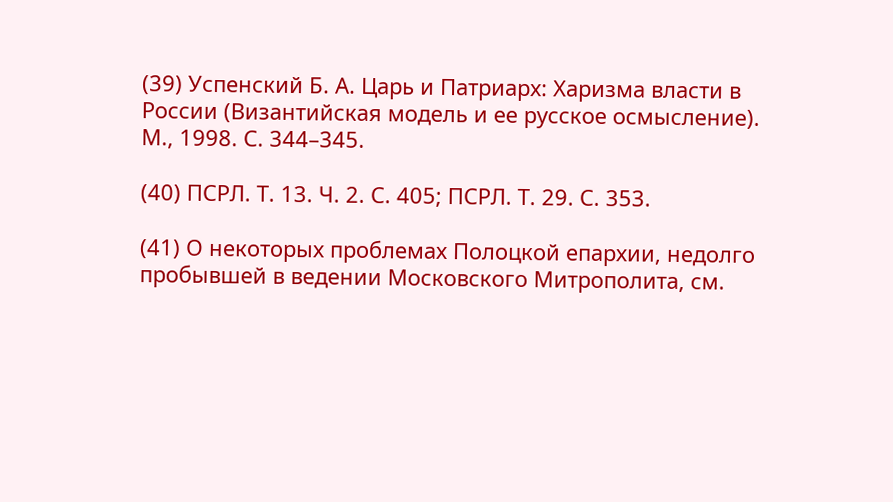(39) Успенский Б. А. Царь и Патриарх: Харизма власти в России (Византийская модель и ее русское осмысление). М., 1998. С. 344–345.

(40) ПСРЛ. Т. 13. Ч. 2. С. 405; ПСРЛ. Т. 29. С. 353.

(41) О некоторых проблемах Полоцкой епархии, недолго пробывшей в ведении Московского Митрополита, см.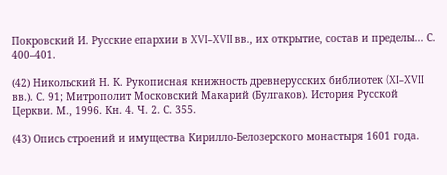Покровский И. Русские епархии в XVI–XVII вв., их открытие, состав и пределы... С. 400–401.

(42) Никольский Н. К. Рукописная книжность древнерусских библиотек (XI–XVII вв.). С. 91; Митрополит Московский Макарий (Булгаков). История Русской Церкви. М., 1996. Кн. 4. Ч. 2. С. 355.

(43) Опись строений и имущества Кирилло-Белозерского монастыря 1601 года.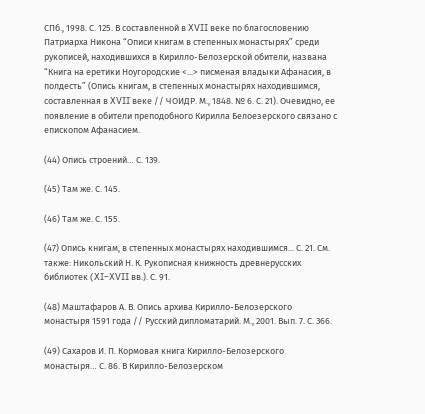СПб., 1998. С. 125. В составленной в XVII веке по благословению Патриарха Никона “Описи книгам в степенных монастырях” среди рукописей, находившихся в Кирилло-Белозерской обители, названа “Книга на еретики Ноугородские <...> писменая владыки Афанасия, в полдесть” (Опись книгам, в степенных монастырях находившимся, составленная в XVII веке // ЧОИДР. М., 1848. № 6. С. 21). Очевидно, ее появление в обители преподобного Кирилла Белоезерского связано с епископом Афанасием.

(44) Опись строений… С. 139.

(45) Там же. С. 145.

(46) Там же. С. 155.

(47) Опись книгам, в степенных монастырях находившимся... С. 21. См. также: Никольский Н. К. Рукописная книжность древнерусских библиотек (XI–XVII вв.). С. 91.

(48) Маштафаров А. В. Опись архива Кирилло-Белозерского монастыря 1591 года // Русский дипломатарий. М., 2001. Вып. 7. С. 366.

(49) Сахаров И. П. Кормовая книга Кирилло-Белозерского монастыря… С. 86. В Кирилло-Белозерском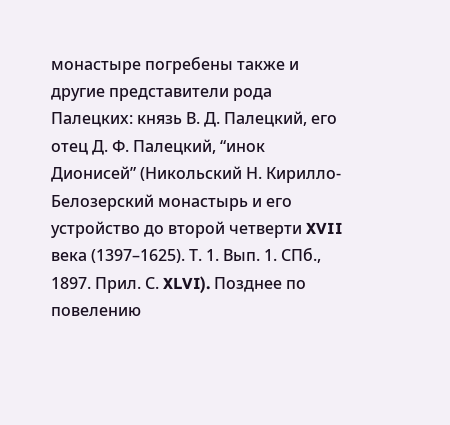монастыре погребены также и другие представители рода Палецких: князь В. Д. Палецкий, его отец Д. Ф. Палецкий, “инок Дионисей” (Никольский Н. Кирилло-Белозерский монастырь и его устройство до второй четверти XVII века (1397–1625). Т. 1. Вып. 1. СПб., 1897. Прил. С. XLVI). Позднее по повелению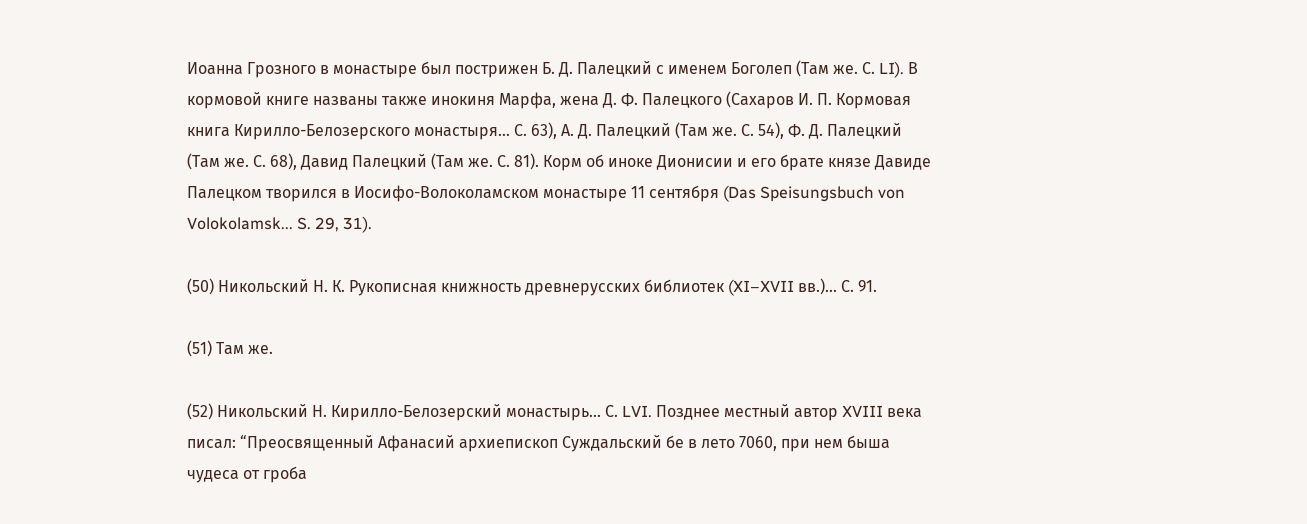Иоанна Грозного в монастыре был пострижен Б. Д. Палецкий с именем Боголеп (Там же. С. LI). В кормовой книге названы также инокиня Марфа, жена Д. Ф. Палецкого (Сахаров И. П. Кормовая книга Кирилло-Белозерского монастыря… С. 63), А. Д. Палецкий (Там же. С. 54), Ф. Д. Палецкий (Там же. С. 68), Давид Палецкий (Там же. С. 81). Корм об иноке Дионисии и его брате князе Давиде Палецком творился в Иосифо-Волоколамском монастыре 11 сентября (Das Speisungsbuch von Volokolamsk... S. 29, 31).

(50) Никольский Н. К. Рукописная книжность древнерусских библиотек (XI–XVII вв.)... С. 91.

(51) Там же.

(52) Никольский Н. Кирилло-Белозерский монастырь... С. LVI. Позднее местный автор XVIII века писал: “Преосвященный Афанасий архиепископ Суждальский бе в лето 7060, при нем быша чудеса от гроба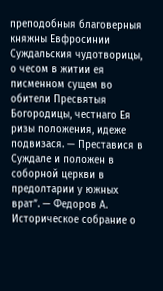преподобныя благоверныя княжны Евфросинии Суждальския чудотворицы, о чесом в житии ея писменном сущем во обители Пресвятыя Богородицы, честнаго Ея ризы положения, идеже подвизася. — Преставися в Суждале и положен в соборной церкви в предолтарии у южных врат”. — Федоров А. Историческое собрание о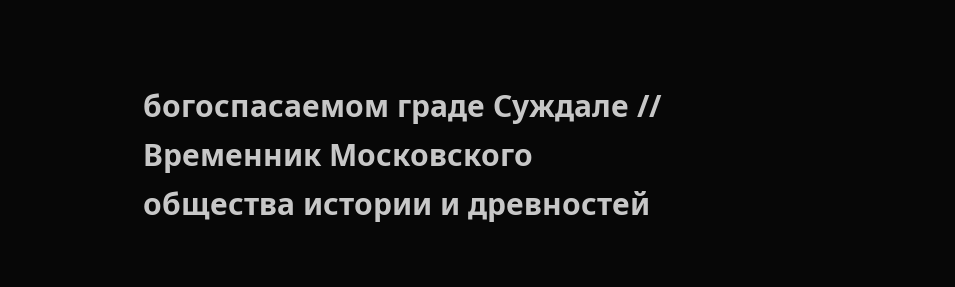богоспасаемом граде Суждале // Временник Московского общества истории и древностей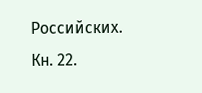Российских. Кн. 22.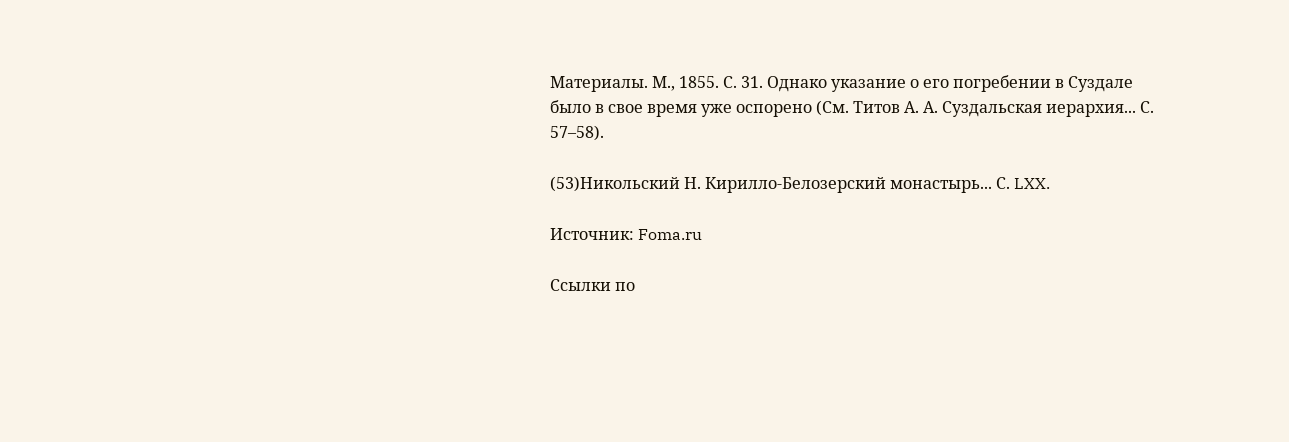Материалы. М., 1855. С. 31. Однако указание о его погребении в Суздале было в свое время уже оспорено (См. Титов А. А. Суздальская иерархия... С. 57–58).

(53)Никольский Н. Кирилло-Белозерский монастырь... С. LXX.

Источник: Foma.ru

Ссылки по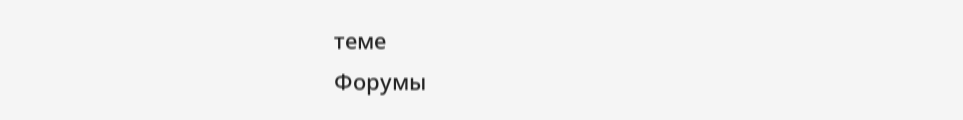теме
Форумы